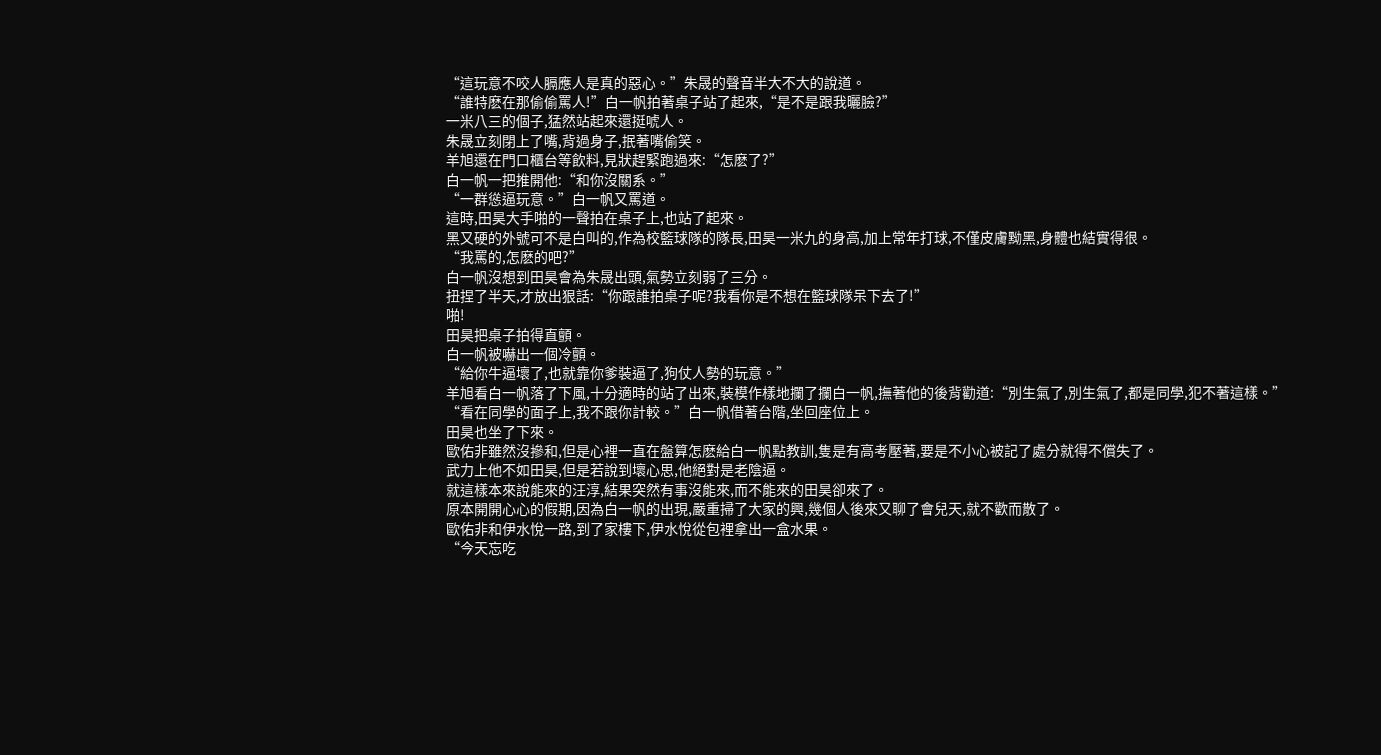“這玩意不咬人膈應人是真的惡心。”朱晟的聲音半大不大的說道。
“誰特麽在那偷偷罵人!”白一帆拍著桌子站了起來,“是不是跟我曬臉?”
一米八三的個子,猛然站起來還挺唬人。
朱晟立刻閉上了嘴,背過身子,抿著嘴偷笑。
羊旭還在門口櫃台等飲料,見狀趕緊跑過來:“怎麽了?”
白一帆一把推開他:“和你沒關系。”
“一群慫逼玩意。”白一帆又罵道。
這時,田昊大手啪的一聲拍在桌子上,也站了起來。
黑又硬的外號可不是白叫的,作為校籃球隊的隊長,田昊一米九的身高,加上常年打球,不僅皮膚黝黑,身體也結實得很。
“我罵的,怎麽的吧?”
白一帆沒想到田昊會為朱晟出頭,氣勢立刻弱了三分。
扭捏了半天,才放出狠話:“你跟誰拍桌子呢?我看你是不想在籃球隊呆下去了!”
啪!
田昊把桌子拍得直顫。
白一帆被嚇出一個冷顫。
“給你牛逼壞了,也就靠你爹裝逼了,狗仗人勢的玩意。”
羊旭看白一帆落了下風,十分適時的站了出來,裝模作樣地攔了攔白一帆,撫著他的後背勸道:“別生氣了,別生氣了,都是同學,犯不著這樣。”
“看在同學的面子上,我不跟你計較。”白一帆借著台階,坐回座位上。
田昊也坐了下來。
歐佑非雖然沒摻和,但是心裡一直在盤算怎麽給白一帆點教訓,隻是有高考壓著,要是不小心被記了處分就得不償失了。
武力上他不如田昊,但是若說到壞心思,他絕對是老陰逼。
就這樣本來說能來的汪淳,結果突然有事沒能來,而不能來的田昊卻來了。
原本開開心心的假期,因為白一帆的出現,嚴重掃了大家的興,幾個人後來又聊了會兒天,就不歡而散了。
歐佑非和伊水悅一路,到了家樓下,伊水悅從包裡拿出一盒水果。
“今天忘吃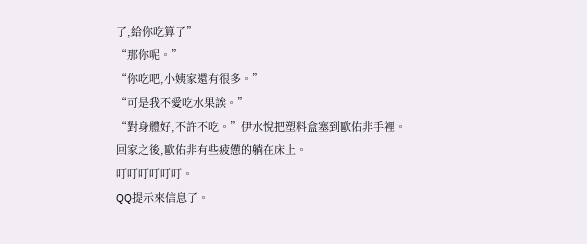了,給你吃算了”
“那你呢。”
“你吃吧,小姨家還有很多。”
“可是我不愛吃水果誒。”
“對身體好,不許不吃。”伊水悅把塑料盒塞到歐佑非手裡。
回家之後,歐佑非有些疲憊的躺在床上。
叮叮叮叮叮叮。
QQ提示來信息了。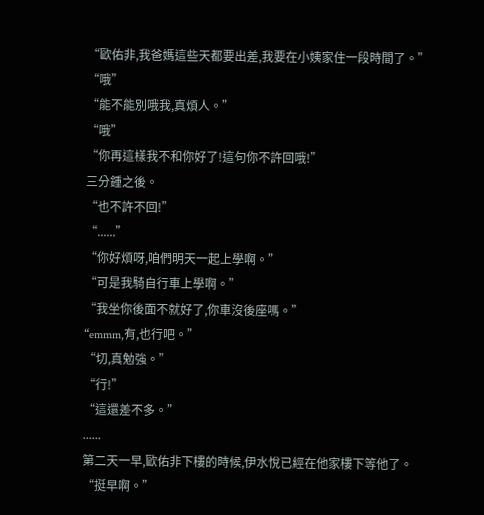“歐佑非,我爸媽這些天都要出差,我要在小姨家住一段時間了。”
“哦”
“能不能別哦我,真煩人。”
“哦”
“你再這樣我不和你好了!這句你不許回哦!”
三分鍾之後。
“也不許不回!”
“......”
“你好煩呀,咱們明天一起上學啊。”
“可是我騎自行車上學啊。”
“我坐你後面不就好了,你車沒後座嗎。”
“emmm,有,也行吧。”
“切,真勉強。”
“行!”
“這還差不多。”
......
第二天一早,歐佑非下樓的時候,伊水悅已經在他家樓下等他了。
“挺早啊。”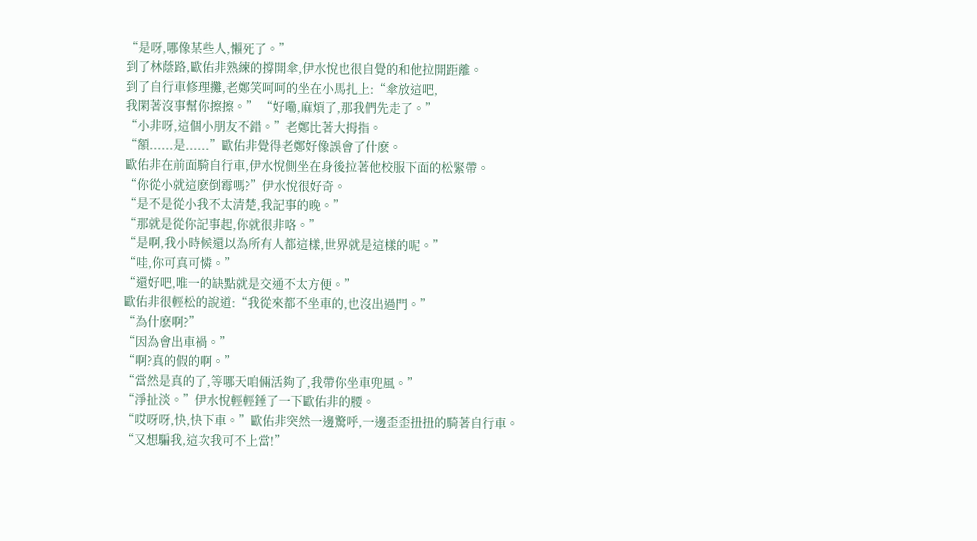“是呀,哪像某些人,懶死了。”
到了林蔭路,歐佑非熟練的撐開傘,伊水悅也很自覺的和他拉開距離。
到了自行車修理攤,老鄭笑呵呵的坐在小馬扎上:“傘放這吧,
我閑著沒事幫你擦擦。” “好嘞,麻煩了,那我們先走了。”
“小非呀,這個小朋友不錯。”老鄭比著大拇指。
“額......是......”歐佑非覺得老鄭好像誤會了什麽。
歐佑非在前面騎自行車,伊水悅側坐在身後拉著他校服下面的松緊帶。
“你從小就這麽倒霉嗎?”伊水悅很好奇。
“是不是從小我不太清楚,我記事的晚。”
“那就是從你記事起,你就很非咯。”
“是啊,我小時候還以為所有人都這樣,世界就是這樣的呢。”
“哇,你可真可憐。”
“還好吧,唯一的缺點就是交通不太方便。”
歐佑非很輕松的說道:“我從來都不坐車的,也沒出過門。”
“為什麽啊?”
“因為會出車禍。”
“啊?真的假的啊。”
“當然是真的了,等哪天咱倆活夠了,我帶你坐車兜風。”
“淨扯淡。”伊水悅輕輕錘了一下歐佑非的腰。
“哎呀呀,快,快下車。”歐佑非突然一邊驚呼,一邊歪歪扭扭的騎著自行車。
“又想騙我,這次我可不上當!”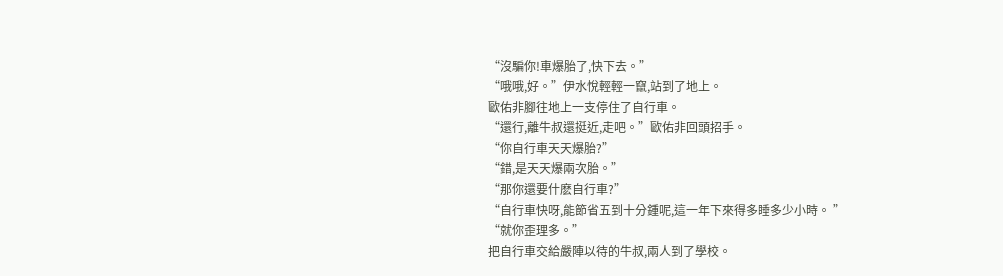“沒騙你!車爆胎了,快下去。”
“哦哦,好。”伊水悅輕輕一竄,站到了地上。
歐佑非腳往地上一支停住了自行車。
“還行,離牛叔還挺近,走吧。”歐佑非回頭招手。
“你自行車天天爆胎?”
“錯,是天天爆兩次胎。”
“那你還要什麽自行車?”
“自行車快呀,能節省五到十分鍾呢,這一年下來得多睡多少小時。 ”
“就你歪理多。”
把自行車交給嚴陣以待的牛叔,兩人到了學校。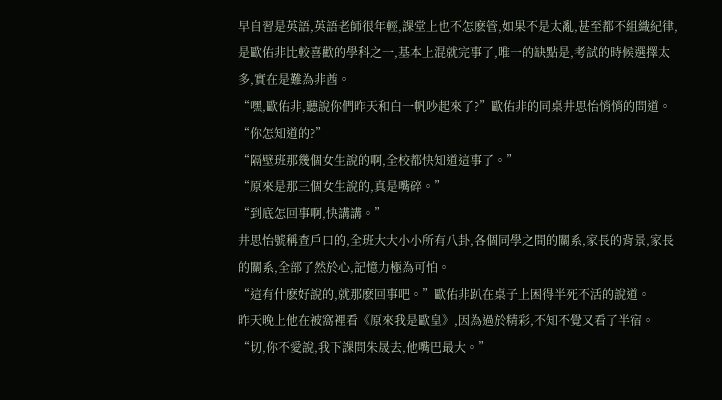早自習是英語,英語老師很年輕,課堂上也不怎麽管,如果不是太亂,甚至都不組織紀律,是歐佑非比較喜歡的學科之一,基本上混就完事了,唯一的缺點是,考試的時候選擇太多,實在是難為非酋。
“嘿,歐佑非,聽說你們昨天和白一帆吵起來了?”歐佑非的同桌井思怡悄悄的問道。
“你怎知道的?”
“隔壁班那幾個女生說的啊,全校都快知道這事了。”
“原來是那三個女生說的,真是嘴碎。”
“到底怎回事啊,快講講。”
井思怡號稱查戶口的,全班大大小小所有八卦,各個同學之間的關系,家長的背景,家長的關系,全部了然於心,記憶力極為可怕。
“這有什麽好說的,就那麽回事吧。”歐佑非趴在桌子上困得半死不活的說道。
昨天晚上他在被窩裡看《原來我是歐皇》,因為過於精彩,不知不覺又看了半宿。
“切,你不愛說,我下課問朱晟去,他嘴巴最大。”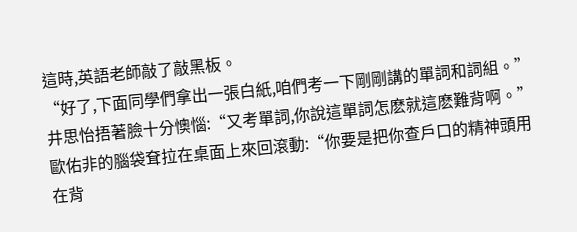這時,英語老師敲了敲黑板。
“好了,下面同學們拿出一張白紙,咱們考一下剛剛講的單詞和詞組。”
井思怡捂著臉十分懊惱:“又考單詞,你說這單詞怎麽就這麽難背啊。”
歐佑非的腦袋耷拉在桌面上來回滾動:“你要是把你查戶口的精神頭用在背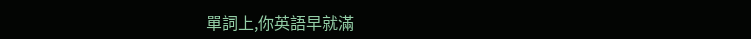單詞上,你英語早就滿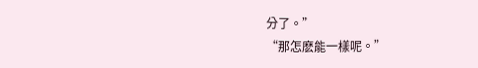分了。”
“那怎麽能一樣呢。”